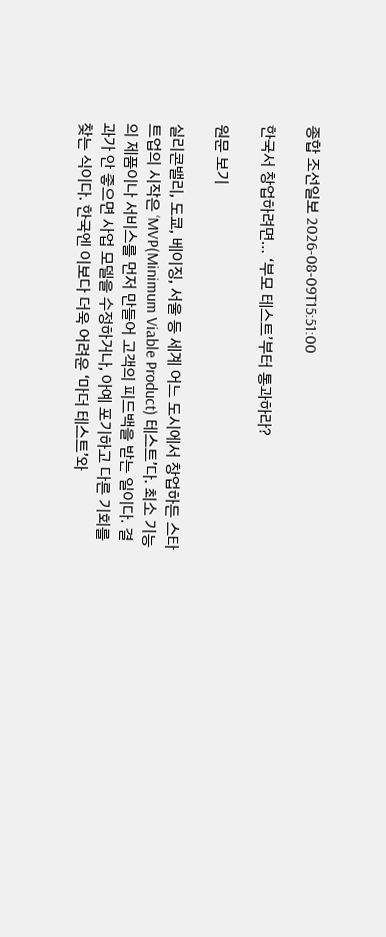종합 조선일보 2026-08-09T15:51:00

한국서 창업하려면… ‘부모 테스트’부터 통과하라?

원문 보기

실리콘밸리, 도쿄, 베이징, 서울 등 세계 어느 도시에서 창업하든 스타트업의 시작은 ‘MVP(Minimum Viable Product) 테스트’다. 최소 기능의 제품이나 서비스를 먼저 만들어 고객의 피드백을 받는 일이다. 결과가 안 좋으면 사업 모델을 수정하거나, 아예 포기하고 다른 기회를 찾는 식이다. 한국엔 이보다 더욱 어려운 ‘마더 테스트’와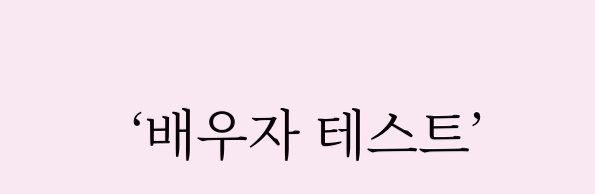‘배우자 테스트’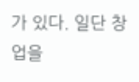가 있다. 일단 창업을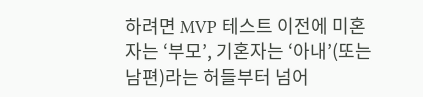하려면 MVP 테스트 이전에 미혼자는 ‘부모’, 기혼자는 ‘아내’(또는 남편)라는 허들부터 넘어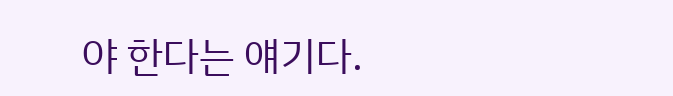야 한다는 얘기다.